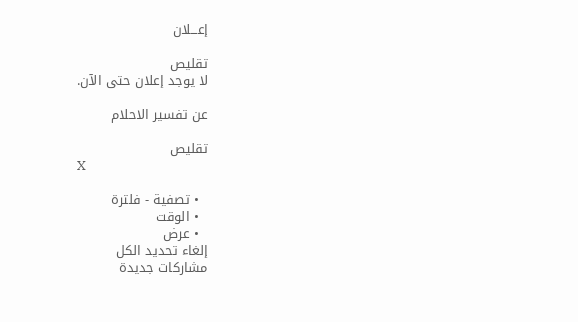إعـــلان

تقليص
لا يوجد إعلان حتى الآن.

عن تفسير الاحلام

تقليص
X

  • تصفية - فلترة
  • الوقت
  • عرض
إلغاء تحديد الكل
مشاركات جديدة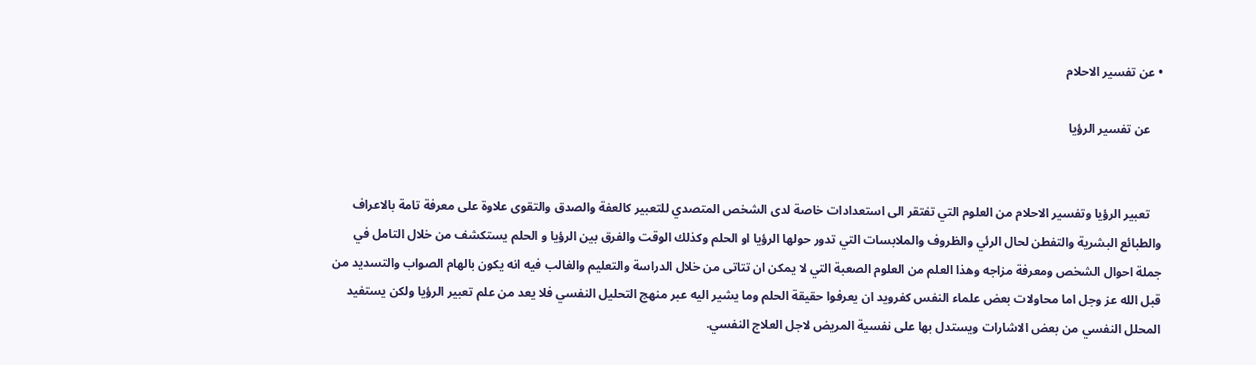• عن تفسير الاحلام

    عن تفسير الرؤيا


    تعبير الرؤيا وتفسير الاحلام من العلوم التي تفتقر الى استعدادات خاصة لدى الشخص المتصدي للتعبير كالعفة والصدق والتقوى علاوة على معرفة تامة بالاعراف والطبائع البشرية والتفطن لحال الرئي والظروف والملابسات التي تدور حولها الرؤيا او الحلم وكذلك الوقت والفرق بين الرؤيا و الحلم يستكشف من خلال التامل في جملة احوال الشخص ومعرفة مزاجه وهذا العلم من العلوم الصعبة التي لا يمكن ان تتاتى من خلال الدراسة والتعليم والغالب فيه انه يكون بالهام الصواب والتسديد من قبل الله عز وجل اما محاولات بعض علماء النفس كفرويد ان يعرفوا حقيقة الحلم وما يشير اليه عبر منهج التحليل النفسي فلا يعد من علم تعبير الرؤيا ولكن يستفيد المحلل النفسي من بعض الاشارات ويستدل بها على نفسية المريض لاجل العلاج النفسي.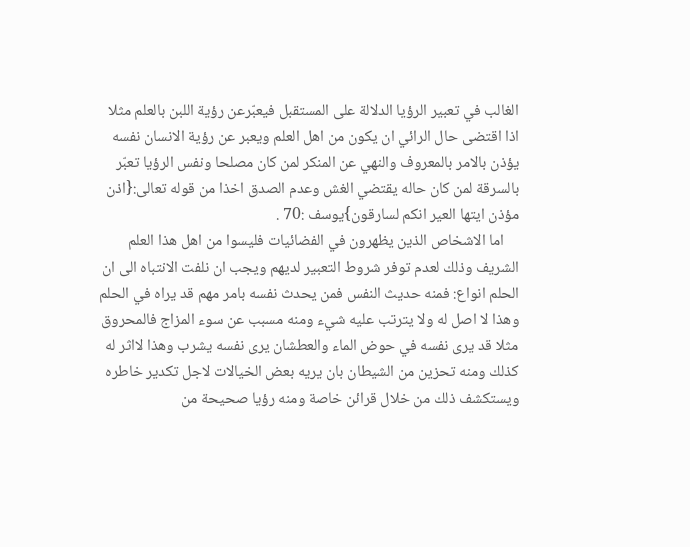الغالب في تعبير الرؤيا الدلالة على المستقبل فيعبّرعن رؤية اللبن بالعلم مثلا اذا اقتضى حال الرائي ان يكون من اهل العلم ويعبر عن رؤية الانسان نفسه يؤذن بالامر بالمعروف والنهي عن المنكر لمن كان مصلحا ونفس الرؤيا تعبّر بالسرقة لمن كان حاله يقتضي الغش وعدم الصدق اخذا من قوله تعالى:{اذن مؤذن ايتها العير انكم لسارقون}يوسف :70 .
    اما الاشخاص الذين يظهرون في الفضائيات فليسوا من اهل هذا العلم الشريف وذلك لعدم توفر شروط التعبير لديهم ويجب ان نلفت الانتباه الى ان الحلم انواع: فمنه حديث النفس فمن يحدث نفسه بامر مهم قد يراه في الحلم وهذا لا اصل له ولا يترتب عليه شيء ومنه مسبب عن سوء المزاج فالمحروق مثلا قد يرى نفسه في حوض الماء والعطشان يرى نفسه يشرب وهذا لااثر له كذلك ومنه تحزين من الشيطان بان يريه بعض الخيالات لاجل تكدير خاطره ويستكشف ذلك من خلال قرائن خاصة ومنه رؤيا صحيحة من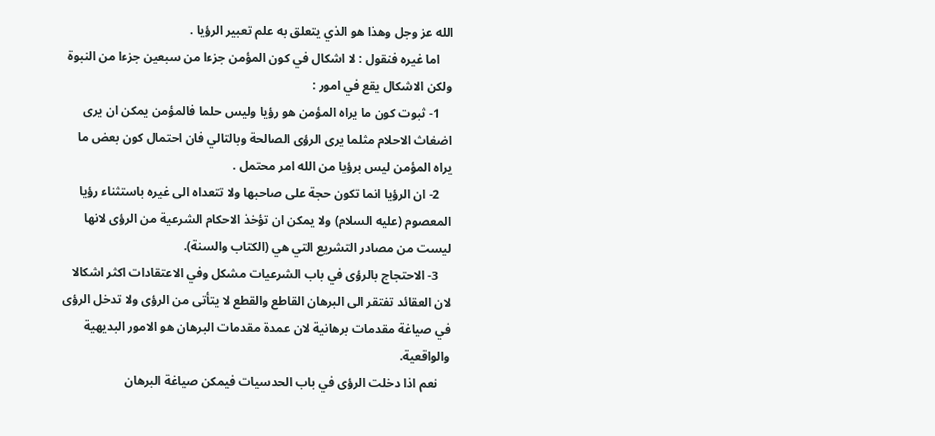الله عز وجل وهذا هو الذي يتعلق به علم تعبير الرؤيا .
    اما غيره فنقول : لا اشكال في كون المؤمن جزءا من سبعين جزءا من النبوة ولكن الاشكال يقع في امور :
    1- ثبوت كون ما يراه المؤمن هو رؤيا وليس حلما فالمؤمن يمكن ان يرى اضغاث الاحلام مثلما يرى الرؤى الصالحة وبالتالي فان احتمال كون بعض ما يراه المؤمن ليس برؤيا من الله امر محتمل .
    2- ان الرؤيا انما تكون حجة على صاحبها ولا تتعداه الى غيره باستثناء رؤيا المعصوم (عليه السلام) ولا يمكن ان تؤخذ الاحكام الشرعية من الرؤى لانها ليست من مصادر التشريع التي هي (الكتاب والسنة).
    3- الاحتجاج بالرؤى في باب الشرعيات مشكل وفي الاعتقادات اكثر اشكالا لان العقائد تفتقر الى البرهان القاطع والقطع لا يتأتى من الرؤى ولا تدخل الرؤى في صياغة مقدمات برهانية لان عمدة مقدمات البرهان هو الامور البديهية والواقعية.
    نعم اذا دخلت الرؤى في باب الحدسيات فيمكن صياغة البرهان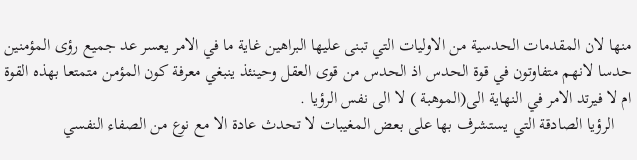منها لان المقدمات الحدسية من الاوليات التي تبنى عليها البراهين غاية ما في الامر يعسر عد جميع رؤى المؤمنين حدسا لانهم متفاوتون في قوة الحدس اذ الحدس من قوى العقل وحينئذ ينبغي معرفة كون المؤمن متمتعا بهذه القوة ام لا فيرتد الامر في النهاية الى(الموهبة ) لا الى نفس الرؤيا .
    الرؤيا الصادقة التي يستشرف بها على بعض المغيبات لا تحدث عادة الا مع نوع من الصفاء النفسي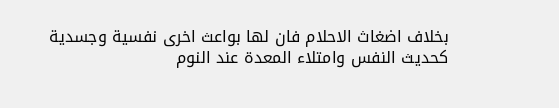بخلاف اضغاث الاحلام فان لها بواعث اخرى نفسية وجسدية كحديث النفس وامتلاء المعدة عند النوم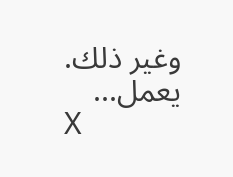وغير ذلك.
يعمل...
X